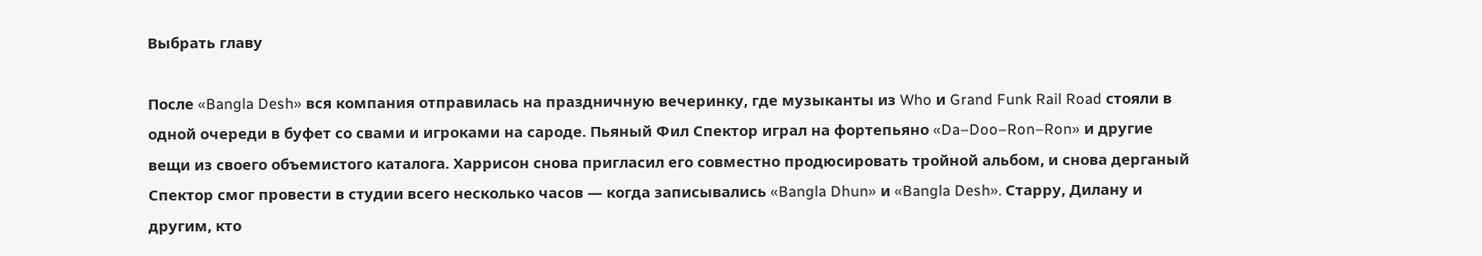Выбрать главу

После «Bangla Desh» вся компания отправилась на праздничную вечеринку, где музыканты из Who и Grand Funk Rail Road стояли в одной очереди в буфет со свами и игроками на сароде. Пьяный Фил Спектор играл на фортепьяно «Da–Doo–Ron–Ron» и другие вещи из своего объемистого каталога. Харрисон снова пригласил его совместно продюсировать тройной альбом, и снова дерганый Спектор смог провести в студии всего несколько часов — когда записывались «Bangla Dhun» и «Bangla Desh». Старру, Дилану и другим, кто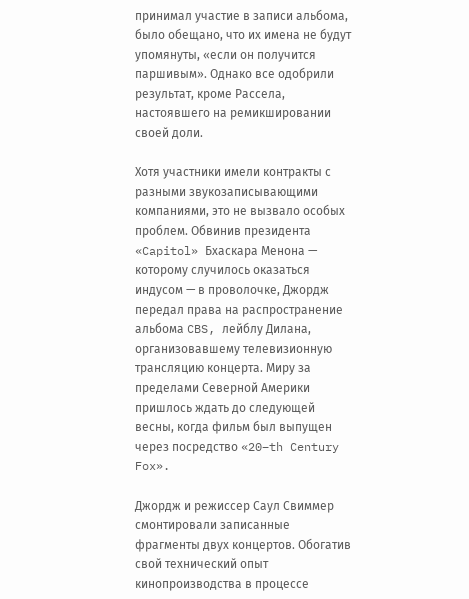принимал участие в записи альбома, было обещано, что их имена не будут упомянуты, «если он получится паршивым». Однако все одобрили результат, кроме Рассела, настоявшего на ремикшировании своей доли.

Хотя участники имели контракты с разными звукозаписывающими компаниями, это не вызвало особых проблем. Обвинив президента «Capitol» Бхаскара Менона — которому случилось оказаться индусом — в проволочке, Джордж передал права на распространение альбома CBS, лейблу Дилана, организовавшему телевизионную трансляцию концерта. Миру за пределами Северной Америки пришлось ждать до следующей весны, когда фильм был выпущен через посредство «20–th Century Fox».

Джордж и режиссер Саул Свиммер смонтировали записанные фрагменты двух концертов. Обогатив свой технический опыт кинопроизводства в процессе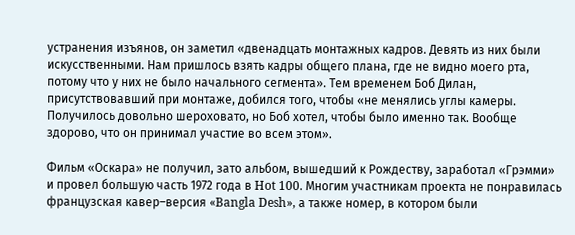устранения изъянов, он заметил «двенадцать монтажных кадров. Девять из них были искусственными. Нам пришлось взять кадры общего плана, где не видно моего рта, потому что у них не было начального сегмента». Тем временем Боб Дилан, присутствовавший при монтаже, добился того, чтобы «не менялись углы камеры. Получилось довольно шероховато, но Боб хотел, чтобы было именно так. Вообще здорово, что он принимал участие во всем этом».

Фильм «Оскара» не получил, зато альбом, вышедший к Рождеству, заработал «Грэмми» и провел большую часть 1972 года в Hot 100. Многим участникам проекта не понравилась французская кавер–версия «Bangla Desh», а также номер, в котором были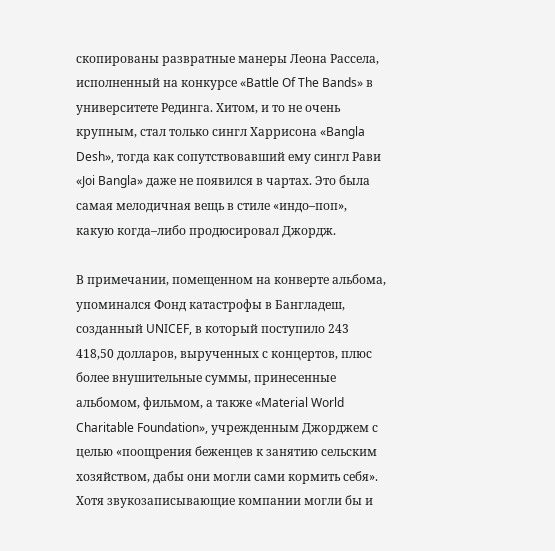скопированы развратные манеры Леона Рассела, исполненный на конкурсе «Battle Of The Bands» в университете Рединга. Хитом, и то не очень крупным, стал только сингл Харрисона «Bangla Desh», тогда как сопутствовавший ему сингл Рави «Joi Bangla» даже не появился в чартах. Это была самая мелодичная вещь в стиле «индо–поп», какую когда–либо продюсировал Джордж.

В примечании, помещенном на конверте альбома, упоминался Фонд катастрофы в Бангладеш, созданный UNICEF, в который поступило 243 418,50 долларов, вырученных с концертов, плюс более внушительные суммы, принесенные альбомом, фильмом, а также «Material World Charitable Foundation», учрежденным Джорджем с целью «поощрения беженцев к занятию сельским хозяйством, дабы они могли сами кормить себя». Хотя звукозаписывающие компании могли бы и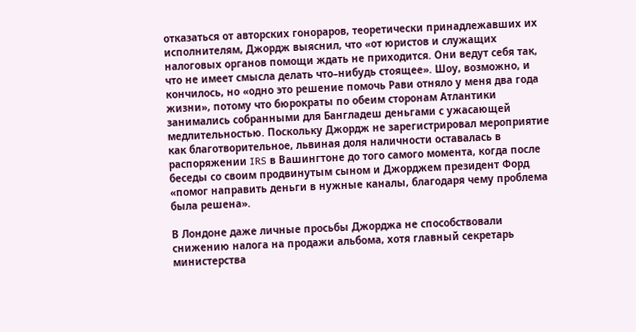отказаться от авторских гонораров, теоретически принадлежавших их исполнителям, Джордж выяснил, что «от юристов и служащих налоговых органов помощи ждать не приходится. Они ведут себя так, что не имеет смысла делать что–нибудь стоящее». Шоу, возможно, и кончилось, но «одно это решение помочь Рави отняло у меня два года жизни», потому что бюрократы по обеим сторонам Атлантики занимались собранными для Бангладеш деньгами с ужасающей медлительностью. Поскольку Джордж не зарегистрировал мероприятие как благотворительное, львиная доля наличности оставалась в распоряжении IRS в Вашингтоне до того самого момента, когда после беседы со своим продвинутым сыном и Джорджем президент Форд «помог направить деньги в нужные каналы, благодаря чему проблема была решена».

В Лондоне даже личные просьбы Джорджа не способствовали снижению налога на продажи альбома, хотя главный секретарь министерства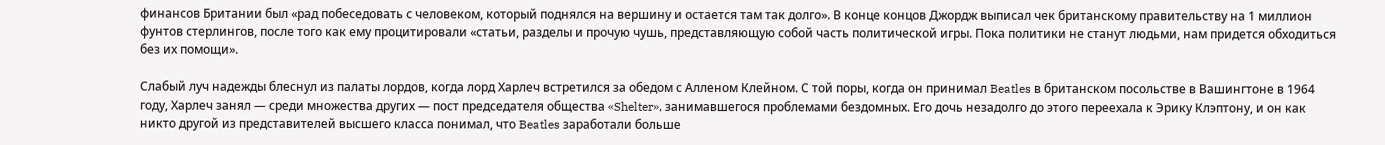финансов Британии был «рад побеседовать с человеком, который поднялся на вершину и остается там так долго». В конце концов Джордж выписал чек британскому правительству на 1 миллион фунтов стерлингов, после того как ему процитировали «статьи, разделы и прочую чушь, представляющую собой часть политической игры. Пока политики не станут людьми, нам придется обходиться без их помощи».

Слабый луч надежды блеснул из палаты лордов, когда лорд Харлеч встретился за обедом с Алленом Клейном. С той поры, когда он принимал Beatles в британском посольстве в Вашингтоне в 1964 году, Харлеч занял — среди множества других — пост председателя общества «Shelter», занимавшегося проблемами бездомных. Его дочь незадолго до этого переехала к Эрику Клэптону, и он как никто другой из представителей высшего класса понимал, что Beatles заработали больше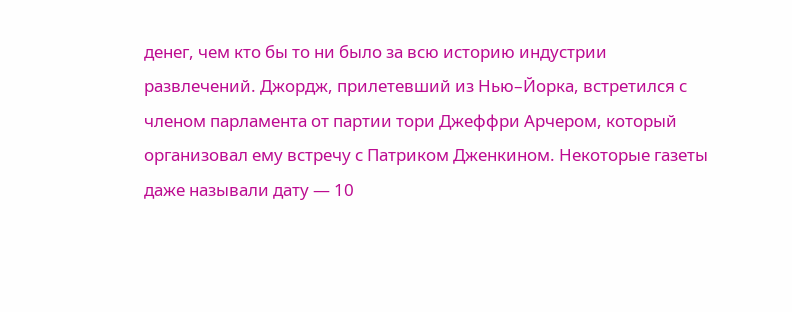денег, чем кто бы то ни было за всю историю индустрии развлечений. Джордж, прилетевший из Нью–Йорка, встретился с членом парламента от партии тори Джеффри Арчером, который организовал ему встречу с Патриком Дженкином. Некоторые газеты даже называли дату — 10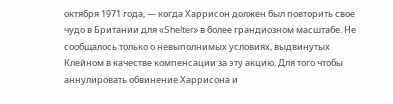октября 1971 года, — когда Харрисон должен был повторить свое чудо в Британии для «Shelter» в более грандиозном масштабе. Не сообщалось только о невыполнимых условиях, выдвинутых Клейном в качестве компенсации за эту акцию. Для того чтобы аннулировать обвинение Харрисона и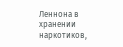Леннона в хранении наркотиков,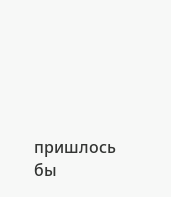пришлось бы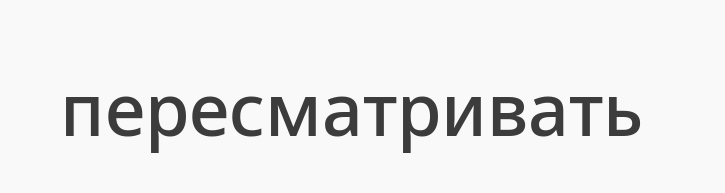пересматривать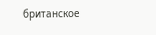британское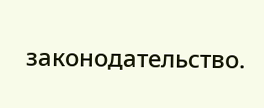законодательство.